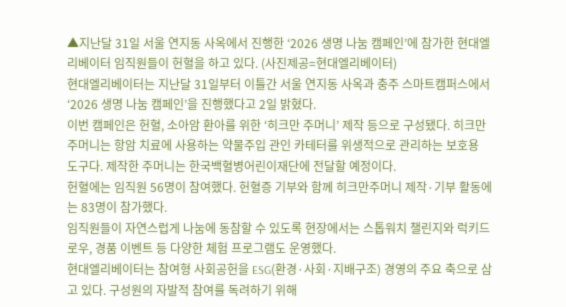▲지난달 31일 서울 연지동 사옥에서 진행한 ‘2026 생명 나눔 캠페인’에 참가한 현대엘리베이터 임직원들이 헌혈을 하고 있다. (사진제공=현대엘리베이터)
현대엘리베이터는 지난달 31일부터 이틀간 서울 연지동 사옥과 충주 스마트캠퍼스에서 ‘2026 생명 나눔 캠페인’을 진행했다고 2일 밝혔다.
이번 캠페인은 헌혈, 소아암 환아를 위한 ‘히크만 주머니’ 제작 등으로 구성됐다. 히크만 주머니는 항암 치료에 사용하는 약물주입 관인 카테터를 위생적으로 관리하는 보호용 도구다. 제작한 주머니는 한국백혈병어린이재단에 전달할 예정이다.
헌혈에는 임직원 56명이 참여했다. 헌혈증 기부와 함께 히크만주머니 제작·기부 활동에는 83명이 참가했다.
임직원들이 자연스럽게 나눔에 동참할 수 있도록 현장에서는 스톱워치 챌린지와 럭키드로우, 경품 이벤트 등 다양한 체험 프로그램도 운영했다.
현대엘리베이터는 참여형 사회공헌을 ESG(환경·사회·지배구조) 경영의 주요 축으로 삼고 있다. 구성원의 자발적 참여를 독려하기 위해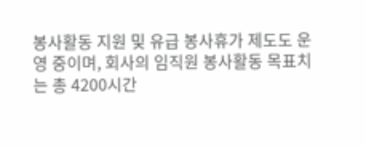봉사활동 지원 및 유급 봉사휴가 제도도 운영 중이며, 회사의 임직원 봉사활동 목표치는 총 4200시간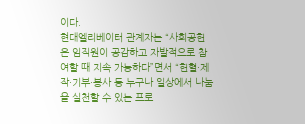이다.
현대엘리베이터 관계자는 “사회공헌은 임직원이 공감하고 자발적으로 참여할 때 지속 가능하다”면서 “헌혈·제작·기부·봉사 등 누구나 일상에서 나눔을 실천할 수 있는 프로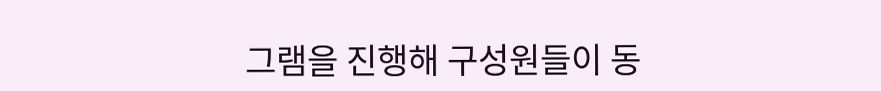그램을 진행해 구성원들이 동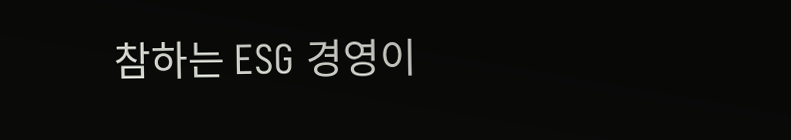참하는 ESG 경영이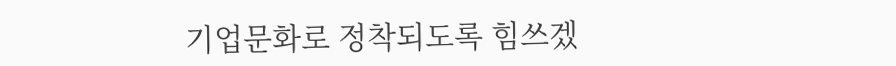기업문화로 정착되도록 힘쓰겠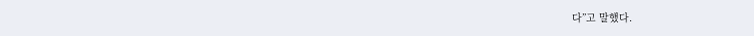다”고 말했다.